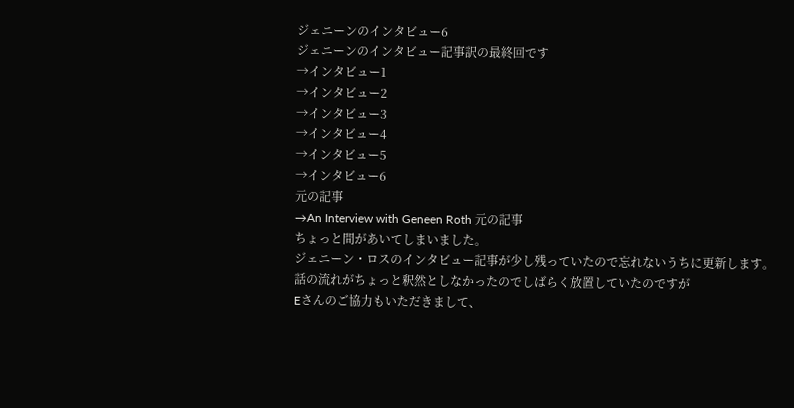ジェニーンのインタビュー6
ジェニーンのインタビュー記事訳の最終回です
→インタビュー1
→インタビュー2
→インタビュー3
→インタビュー4
→インタビュー5
→インタビュー6
元の記事
→An Interview with Geneen Roth 元の記事
ちょっと間があいてしまいました。
ジェニーン・ロスのインタビュー記事が少し残っていたので忘れないうちに更新します。
話の流れがちょっと釈然としなかったのでしばらく放置していたのですが
Eさんのご協力もいただきまして、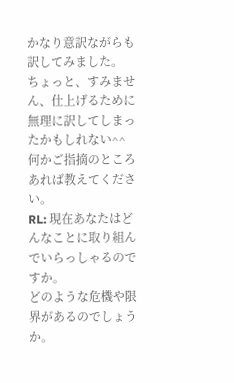かなり意訳ながらも訳してみました。
ちょっと、すみません、仕上げるために無理に訳してしまったかもしれない^^
何かご指摘のところあれば教えてください。
RL: 現在あなたはどんなことに取り組んでいらっしゃるのですか。
どのような危機や限界があるのでしょうか。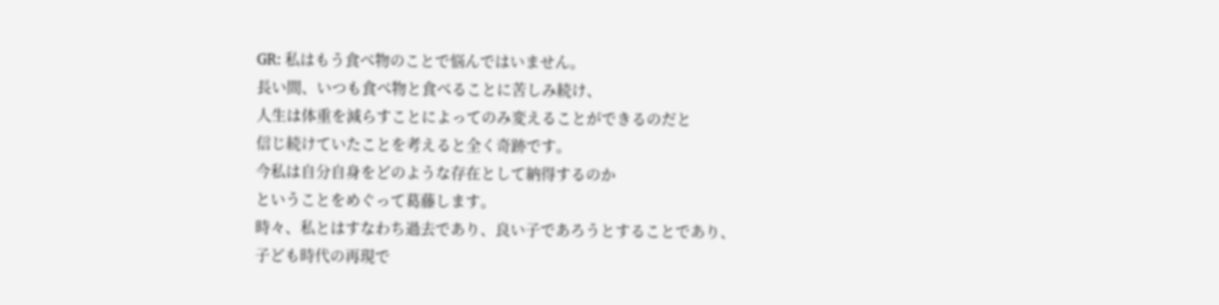GR: 私はもう食べ物のことで悩んではいません。
長い間、いつも食べ物と食べることに苦しみ続け、
人生は体重を減らすことによってのみ変えることができるのだと
信じ続けていたことを考えると全く奇跡です。
今私は自分自身をどのような存在として納得するのか
ということをめぐって葛藤します。
時々、私とはすなわち過去であり、良い子であろうとすることであり、
子ども時代の再現で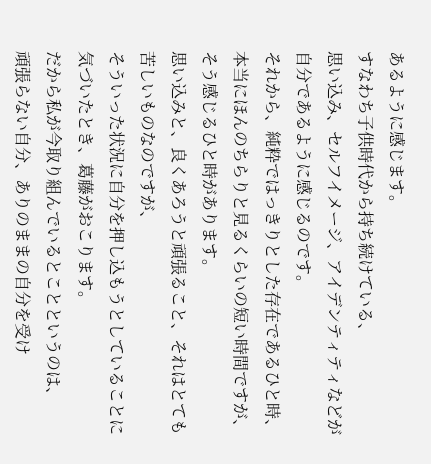あるように感じます。
すなわち子供時代から持ち続けている、
思い込み、セルフイメージ、アイデンティティなどが自分であるように感じるのです。
それから、純粋ではっきりとした存在であるひと時、
本当にほんのちらりと見るくらいの短い時間ですが、そう感じるひと時があります。
思い込みと、良くあろうと頑張ること、それはとても苦しいものなのですが、
そういった状況に自分を押し込もうとしていることに気づいたとき、葛藤がおこります。
だから私が今取り組んでいるとことというのは、
頑張らない自分、ありのままの自分を受け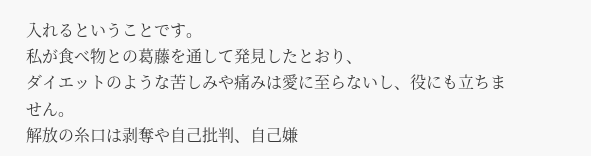入れるということです。
私が食べ物との葛藤を通して発見したとおり、
ダイエットのような苦しみや痛みは愛に至らないし、役にも立ちません。
解放の糸口は剥奪や自己批判、自己嫌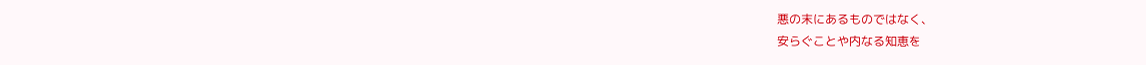悪の末にあるものではなく、
安らぐことや内なる知恵を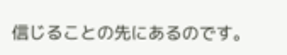信じることの先にあるのです。